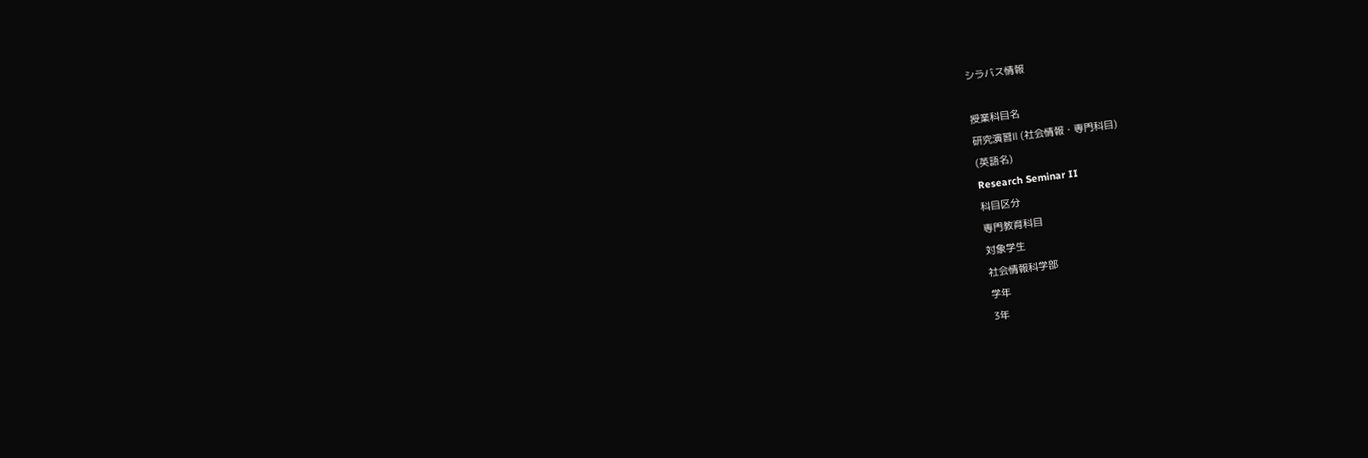シラバス情報

授業科目名
研究演習Ⅱ (社会情報・専門科目)
(英語名)
Research Seminar II
科目区分
専門教育科目
対象学生
社会情報科学部
学年
3年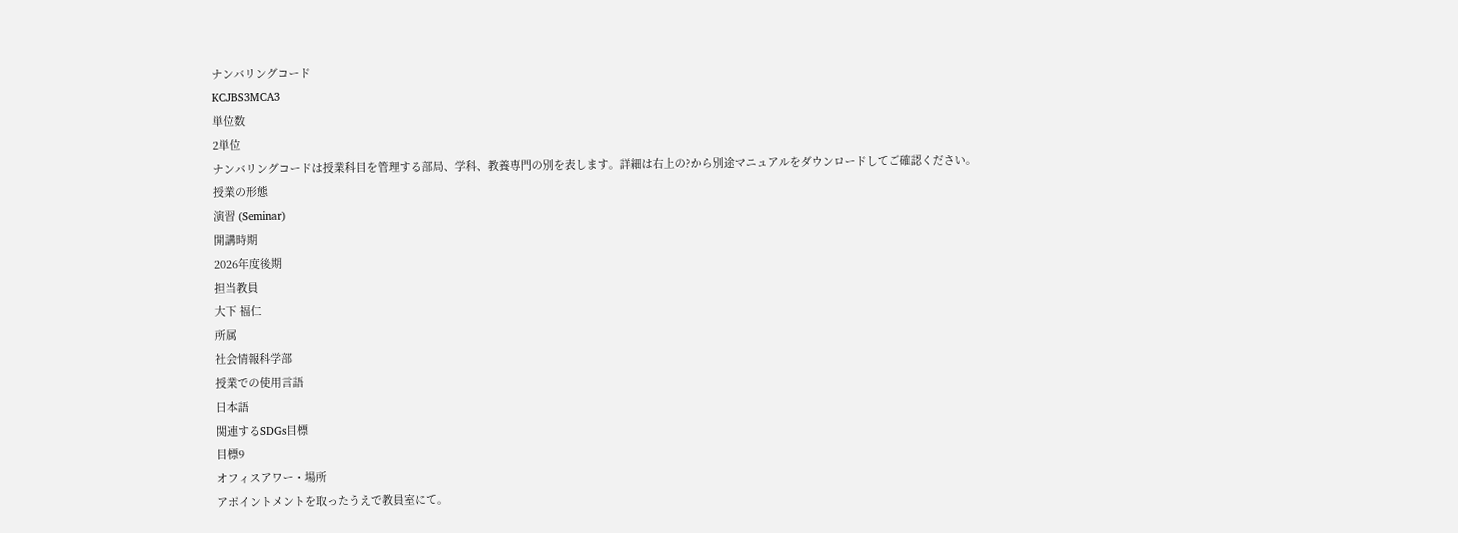ナンバリングコード
KCJBS3MCA3
単位数
2単位
ナンバリングコードは授業科目を管理する部局、学科、教養専門の別を表します。詳細は右上の?から別途マニュアルをダウンロードしてご確認ください。
授業の形態
演習 (Seminar)
開講時期
2026年度後期
担当教員
大下 福仁
所属
社会情報科学部
授業での使用言語
日本語
関連するSDGs目標
目標9
オフィスアワー・場所
アポイントメントを取ったうえで教員室にて。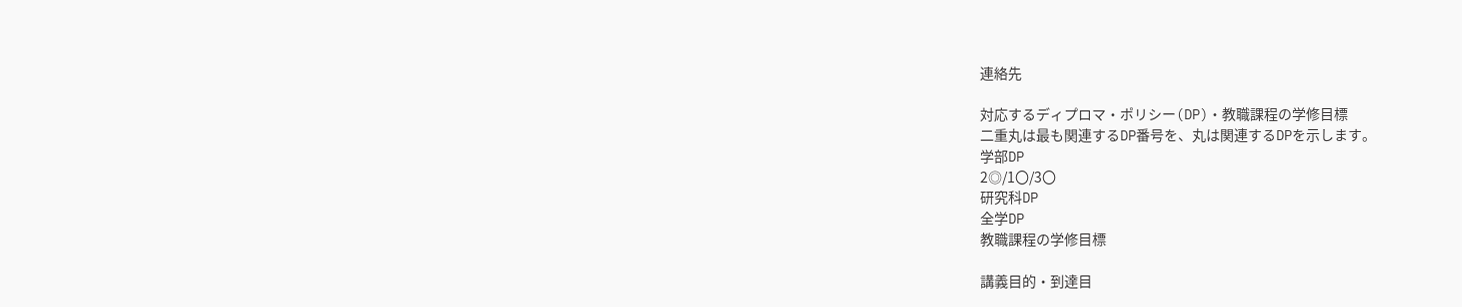連絡先

対応するディプロマ・ポリシー(DP)・教職課程の学修目標
二重丸は最も関連するDP番号を、丸は関連するDPを示します。
学部DP
2◎/1〇/3〇
研究科DP
全学DP
教職課程の学修目標

講義目的・到達目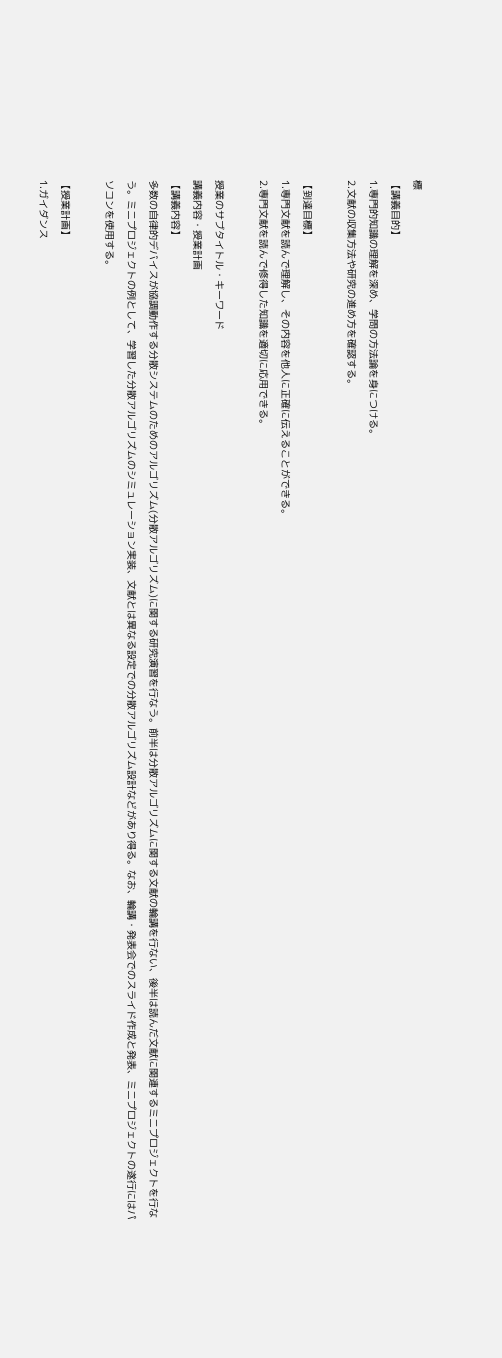標
【講義目的】
1.専門的知識の理解を深め、学問の方法論を身につける。
2.文献の収集方法や研究の進め方を確認する。

【到達目標】
1.専門文献を読んで理解し、その内容を他人に正確に伝えることができる。
2.専門文献を読んで修得した知識を適切に応用できる。

授業のサブタイトル・キーワード
講義内容・授業計画
【講義内容】
多数の自律的デバイスが協調動作する分散システムのためのアルゴリズム(分散アルゴリズム)に関する研究演習を行なう。前半は分散アルゴリズムに関する文献の輪講を行ない、後半は読んだ文献に関連するミニプロジェクトを行なう。ミニプロジェクトの例として、学習した分散アルゴリズムのシミュレーション実装、文献とは異なる設定での分散アルゴリズム設計などがあり得る。なお、輪講・発表会でのスライド作成と発表、ミニプロジェクトの遂行にはパソコンを使用する。

【授業計画】
1.ガイダンス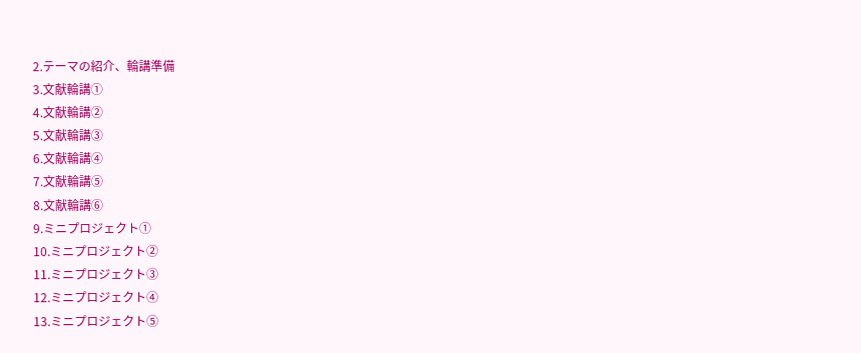2.テーマの紹介、輪講準備
3.文献輪講①
4.文献輪講②
5.文献輪講③
6.文献輪講④
7.文献輪講⑤
8.文献輪講⑥
9.ミニプロジェクト①
10.ミニプロジェクト②
11.ミニプロジェクト③
12.ミニプロジェクト④
13.ミニプロジェクト⑤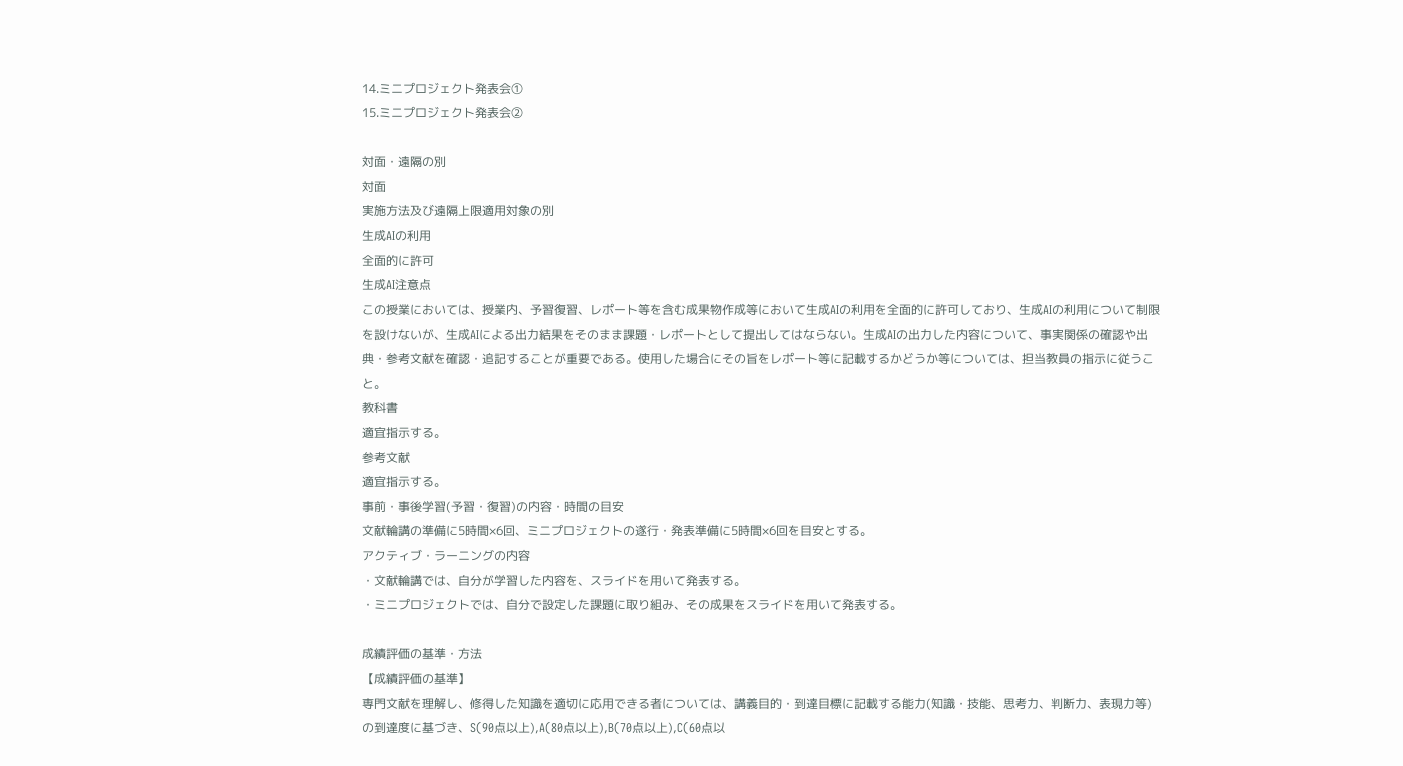14.ミニプロジェクト発表会①
15.ミニプロジェクト発表会②

対面・遠隔の別
対面
実施方法及び遠隔上限適用対象の別
生成AIの利用
全面的に許可
生成AI注意点
この授業においては、授業内、予習復習、レポート等を含む成果物作成等において生成AIの利用を全面的に許可しており、生成AIの利用について制限を設けないが、生成AIによる出力結果をそのまま課題・レポートとして提出してはならない。生成AIの出力した内容について、事実関係の確認や出典・参考文献を確認・追記することが重要である。使用した場合にその旨をレポート等に記載するかどうか等については、担当教員の指示に従うこと。
教科書
適宜指示する。
参考文献
適宜指示する。
事前・事後学習(予習・復習)の内容・時間の目安
文献輪講の準備に5時間×6回、ミニプロジェクトの遂行・発表準備に5時間×6回を目安とする。
アクティブ・ラーニングの内容
・文献輪講では、自分が学習した内容を、スライドを用いて発表する。
・ミニプロジェクトでは、自分で設定した課題に取り組み、その成果をスライドを用いて発表する。

成績評価の基準・方法
【成績評価の基準】
専門文献を理解し、修得した知識を適切に応用できる者については、講義目的・到達目標に記載する能力(知識・技能、思考力、判断力、表現力等)の到達度に基づき、S(90点以上),A(80点以上),B(70点以上),C(60点以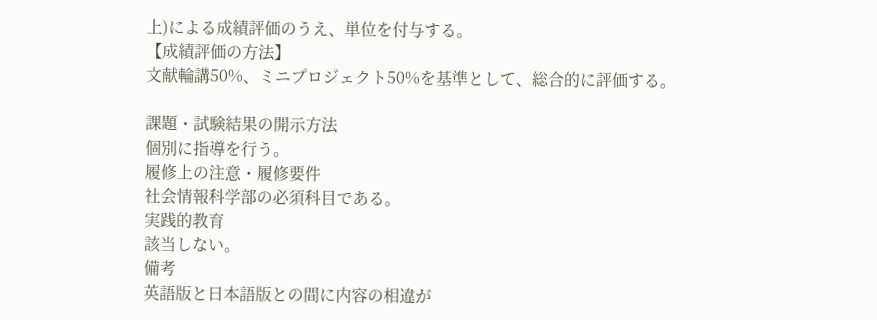上)による成績評価のうえ、単位を付与する。
【成績評価の方法】
文献輪講50%、ミニプロジェクト50%を基準として、総合的に評価する。

課題・試験結果の開示方法
個別に指導を行う。
履修上の注意・履修要件
社会情報科学部の必須科目である。
実践的教育
該当しない。
備考
英語版と日本語版との間に内容の相違が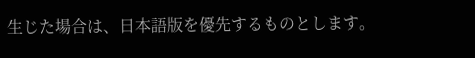生じた場合は、日本語版を優先するものとします。